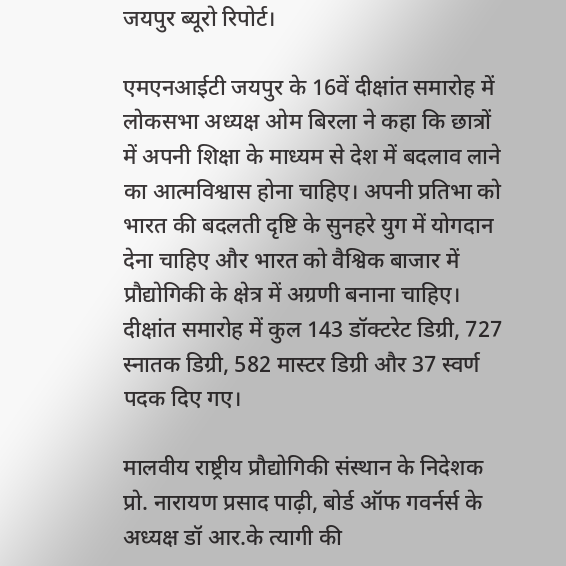जयपुर ब्यूरो रिपोर्ट।

एमएनआईटी जयपुर के 16वें दीक्षांत समारोह में लोकसभा अध्यक्ष ओम बिरला ने कहा कि छात्रों में अपनी शिक्षा के माध्यम से देश में बदलाव लाने का आत्मविश्वास होना चाहिए। अपनी प्रतिभा को भारत की बदलती दृष्टि के सुनहरे युग में योगदान देना चाहिए और भारत को वैश्विक बाजार में प्रौद्योगिकी के क्षेत्र में अग्रणी बनाना चाहिए। दीक्षांत समारोह में कुल 143 डॉक्टरेट डिग्री, 727 स्नातक डिग्री, 582 मास्टर डिग्री और 37 स्वर्ण पदक दिए गए।

मालवीय राष्ट्रीय प्रौद्योगिकी संस्थान के निदेशक प्रो. नारायण प्रसाद पाढ़ी, बोर्ड ऑफ गवर्नर्स के अध्यक्ष डॉ आर.के त्यागी की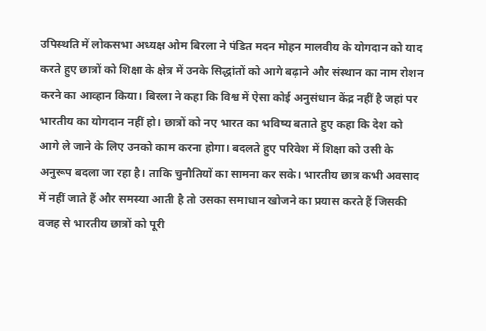उपिस्थति में लोकसभा अध्यक्ष ओम बिरला ने पंडित मदन मोहन मालवीय के योगदान को याद करते हुए छात्रों को शिक्षा के क्षेत्र में उनके सिद्धांतों को आगे बढ़ाने और संस्थान का नाम रोशन करने का आव्हान किया। बिरला ने कहा कि विश्व में ऐसा कोई अनुसंधान केंद्र नहीं है जहां पर भारतीय का योगदान नहीं हो। छात्रों को नए भारत का भविष्य बताते हुए कहा कि देश को आगे ले जाने के लिए उनको काम करना होगा। बदलते हुए परिवेश में शिक्षा को उसी के अनुरूप बदला जा रहा है। ताकि चुनौतियों का सामना कर सके। भारतीय छात्र कभी अवसाद में नहीं जाते हैं और समस्या आती है तो उसका समाधान खोजने का प्रयास करते हैं जिसकी वजह से भारतीय छात्रों को पूरी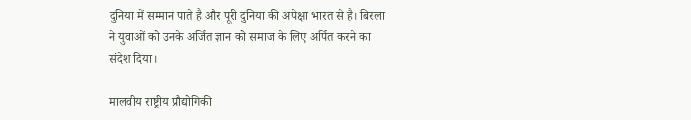दुनिया में सम्मान पाते है और पूरी दुनिया की अपेक्षा भारत से है। बिरला ने युवाओं को उनके अर्जित ज्ञान को समाज के लिए अर्पित करने का संदेश दिया।

मालवीय राष्ट्रीय प्रौद्योगिकी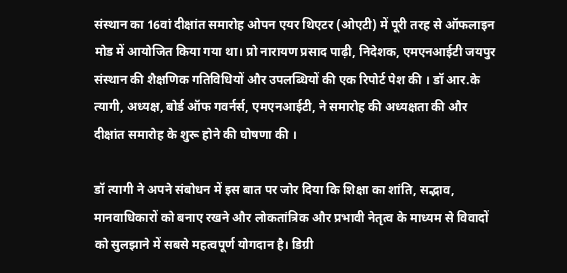संस्थान का 16वां दीक्षांत समारोह ओपन एयर थिएटर (ओएटी) में पूरी तरह से ऑफलाइन मोड में आयोजित किया गया था। प्रो नारायण प्रसाद पाढ़ी, निदेशक, एमएनआईटी जयपुर संस्थान की शैक्षणिक गतिविधियों और उपलब्धियों की एक रिपोर्ट पेश की । डॉ आर.के त्यागी, अध्यक्ष, बोर्ड ऑफ गवर्नर्स, एमएनआईटी, ने समारोह की अध्यक्षता की और दीक्षांत समारोह के शुरू होने की घोषणा की ।

डॉ त्यागी ने अपने संबोधन में इस बात पर जोर दिया कि शिक्षा का शांति, सद्भाव, मानवाधिकारों को बनाए रखने और लोकतांत्रिक और प्रभावी नेतृत्व के माध्यम से विवादों को सुलझाने में सबसे महत्वपूर्ण योगदान है। डिग्री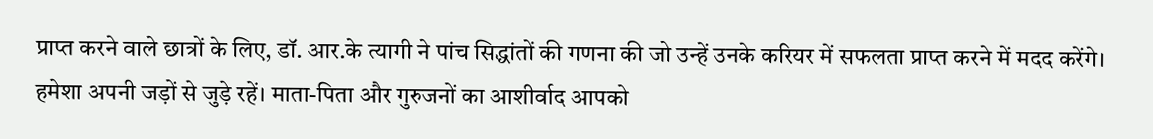प्राप्त करने वाले छात्रों के लिए, डॉ. आर.के त्यागी ने पांच सिद्धांतों की गणना की जो उन्हें उनके करियर में सफलता प्राप्त करने में मदद करेंगे। हमेशा अपनी जड़ों से जुड़े रहें। माता-पिता और गुरुजनों का आशीर्वाद आपको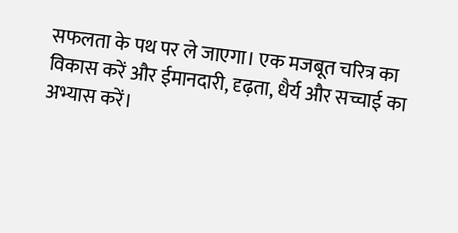सफलता के पथ पर ले जाएगा। एक मजबूत चरित्र का विकास करें और ईमानदारी, दृढ़ता, धैर्य और सच्चाई का अभ्यास करें।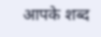आपके शब्द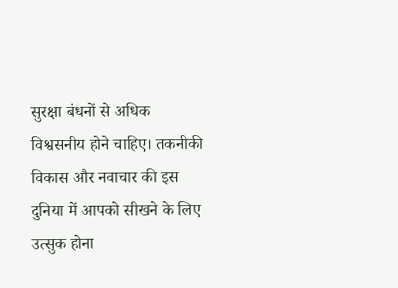सुरक्षा बंधनों से अधिक विश्वसनीय होने चाहिए। तकनीकी विकास और नवाचार की इस दुनिया में आपको सीखने के लिए उत्सुक होना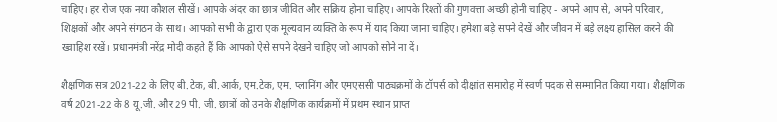चाहिए। हर रोज एक नया कौशल सीखें। आपके अंदर का छात्र जीवित और सक्रिय होना चाहिए। आपके रिश्तों की गुणवत्ता अच्छी होनी चाहिए - अपने आप से, अपने परिवार, शिक्षकों और अपने संगठन के साथ। आपको सभी के द्वारा एक मूल्यवान व्यक्ति के रूप में याद किया जाना चाहिए। हमेशा बड़े सपने देखें और जीवन में बड़े लक्ष्य हासिल करने की ख्वाहिश रखें। प्रधानमंत्री नरेंद्र मोदी कहते हैं कि आपको ऐसे सपने देखने चाहिए जो आपको सोने ना दें।

शैक्षणिक सत्र 2021-22 के लिए बी.टेक, बी.आर्क, एम.टेक, एम. प्लानिंग और एमएससी पाठ्यक्रमों के टॉपर्स को दीक्षांत समारोह में स्वर्ण पदक से सम्मानित किया गया। शैक्षणिक वर्ष 2021-22 के 8 यू.जी. और 29 पी. जी. छात्रों को उनके शैक्षणिक कार्यक्रमों में प्रथम स्थान प्राप्त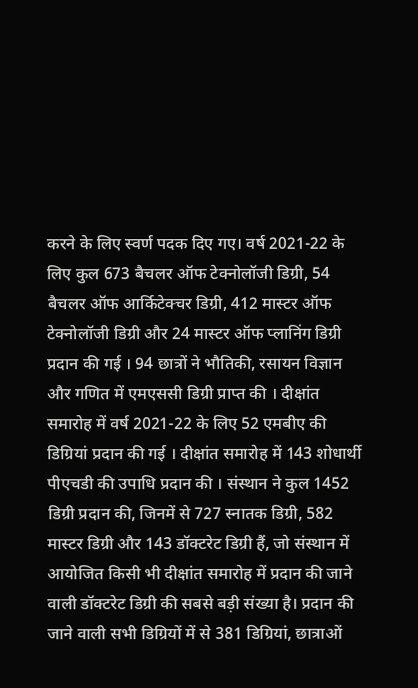करने के लिए स्वर्ण पदक दिए गए। वर्ष 2021-22 के लिए कुल 673 बैचलर ऑफ टेक्नोलॉजी डिग्री, 54 बैचलर ऑफ आर्किटेक्चर डिग्री, 412 मास्टर ऑफ टेक्नोलॉजी डिग्री और 24 मास्टर ऑफ प्लानिंग डिग्री प्रदान की गई । 94 छात्रों ने भौतिकी, रसायन विज्ञान और गणित में एमएससी डिग्री प्राप्त की । दीक्षांत समारोह में वर्ष 2021-22 के लिए 52 एमबीए की डिग्रियां प्रदान की गई । दीक्षांत समारोह में 143 शोधार्थी पीएचडी की उपाधि प्रदान की । संस्थान ने कुल 1452 डिग्री प्रदान की, जिनमें से 727 स्नातक डिग्री, 582 मास्टर डिग्री और 143 डॉक्टरेट डिग्री हैं, जो संस्थान में आयोजित किसी भी दीक्षांत समारोह में प्रदान की जाने वाली डॉक्टरेट डिग्री की सबसे बड़ी संख्या है। प्रदान की जाने वाली सभी डिग्रियों में से 381 डिग्रियां, छात्राओं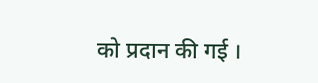को प्रदान की गई ।